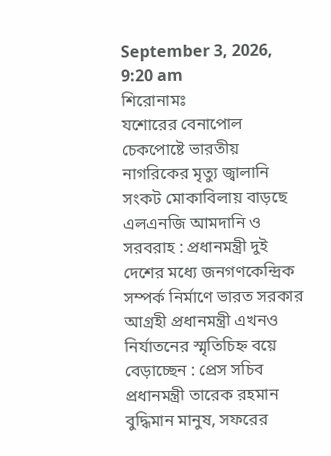September 3, 2026, 9:20 am
শিরোনামঃ
যশোরের বেনাপোল চেকপোষ্টে ভারতীয় নাগরিকের মৃত্যু জ্বালানি সংকট মোকাবিলায় বাড়ছে এলএনজি আমদানি ও সরবরাহ : প্রধানমন্ত্রী দুই দেশের মধ্যে জনগণকেন্দ্রিক সম্পর্ক নির্মাণে ভারত সরকার আগ্রহী প্রধানমন্ত্রী এখনও নির্যাতনের স্মৃতিচিহ্ন বয়ে বেড়াচ্ছেন : প্রেস সচিব প্রধানমন্ত্রী তারেক রহমান বুদ্ধিমান মানুষ, সফরের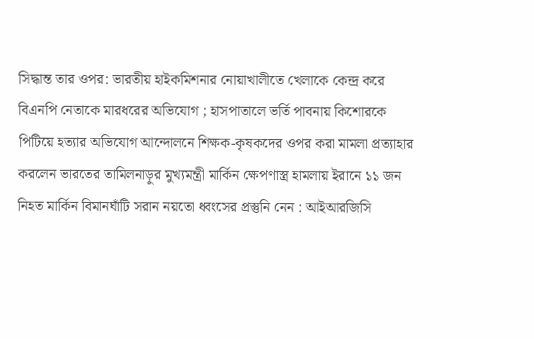সিদ্ধান্ত তার ওপর: ভারতীয় হাইকমিশনার নোয়াখালীতে খেলাকে কেন্দ্র করে বিএনপি নেতাকে মারধরের অভিযোগ ; হাসপাতালে ভর্তি পাবনায় কিশোরকে পিটিয়ে হত্যার অভিযোগ আন্দোলনে শিক্ষক-কৃষকদের ওপর করা মামলা প্রত্যাহার করলেন ভারতের তামিলনাড়ুর মুখ্যমন্ত্রী মার্কিন ক্ষেপণাস্ত্র হামলায় ইরানে ১১ জন নিহত মার্কিন বিমানঘাঁটি সরান নয়তো ধ্বংসের প্রস্তুনি নেন : আইআরজিসি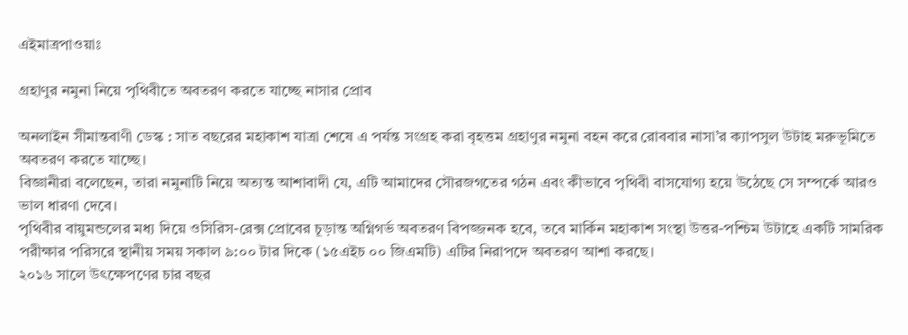এইমাত্রপাওয়াঃ

গ্রহাণুর নমুনা নিয়ে পৃথিবীতে অবতরণ করতে যাচ্ছে নাসার প্রোব

অনলাইন সীমান্তবাণী ডেস্ক : সাত বছরের মহাকাশ যাত্রা শেষে এ পর্যন্ত সংগ্রহ করা বৃহত্তম গ্রহাণুর নমুনা বহন করে রোববার নাসা’র ক্যাপসুল উটাহ মরুভূমিতে অবতরণ করতে যাচ্ছে।
বিজ্ঞানীরা বলেছেন, তারা নমুনাটি নিয়ে অত্যন্ত আশাবাদী যে, এটি আমাদের সৌরজগতের গঠন এবং কীভাবে পৃথিবী বাসযোগ্য হয়ে উঠেছে সে সম্পর্কে আরও ভাল ধারণা দেবে।
পৃথিবীর বায়ুমন্ডলের মধ্য দিয়ে ওসিরিস-রেক্স প্রোবের চূড়ান্ত অগ্নিগর্ভ অবতরণ বিপজ্জনক হবে, তবে মার্কিন মহাকাশ সংস্থা উত্তর-পশ্চিম উটাহে একটি সামরিক পরীক্ষার পরিসরে স্থানীয় সময় সকাল ৯:০০ টার দিকে (১৫এইচ ০০ জিএমটি) এটির নিরাপদে অবতরণ আশা করছে।
২০১৬ সালে উৎক্ষেপণের চার বছর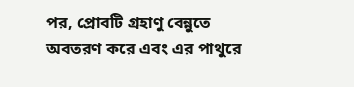পর, প্রোবটি গ্রহাণু বেন্নুতে অবতরণ করে এবং এর পাথুরে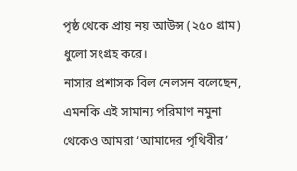পৃষ্ঠ থেকে প্রায় নয় আউন্স (২৫০ গ্রাম) ধুলো সংগ্রহ করে।
নাসার প্রশাসক বিল নেলসন বলেছেন, এমনকি এই সামান্য পরিমাণ নমুনা থেকেও আমরা ‘আমাদের পৃথিবীর’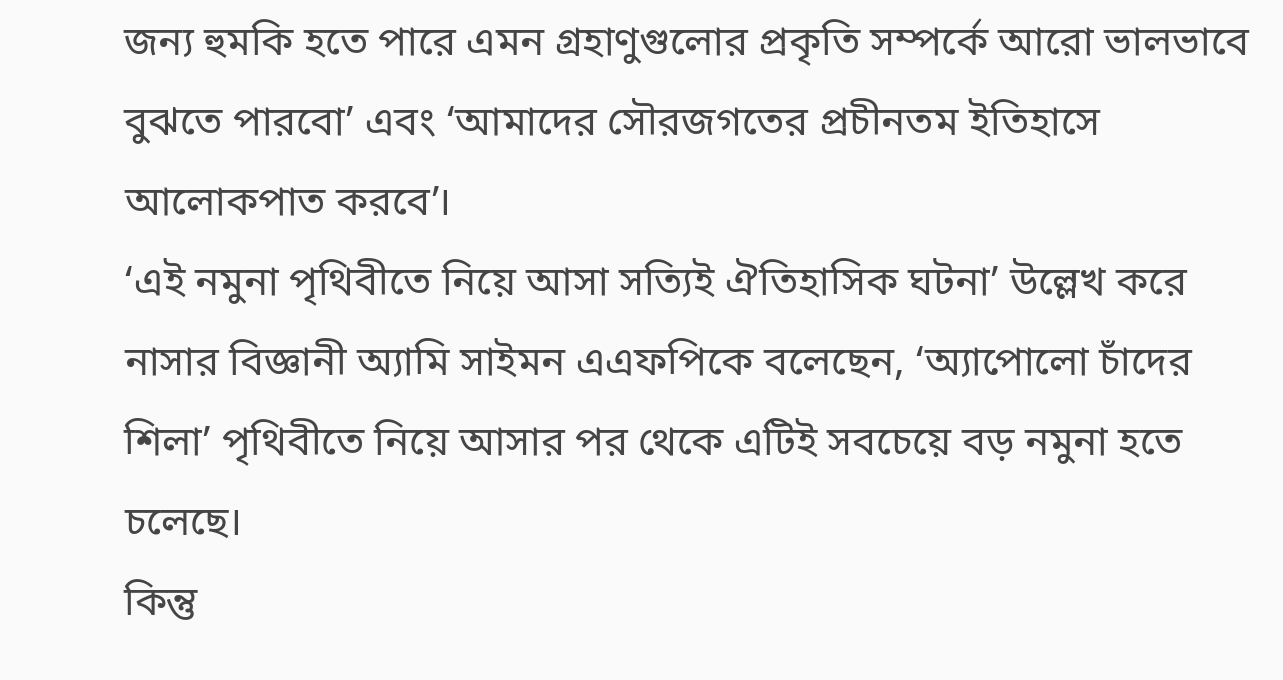জন্য হুমকি হতে পারে এমন গ্রহাণুগুলোর প্রকৃতি সম্পর্কে আরো ভালভাবে বুঝতে পারবো’ এবং ‘আমাদের সৌরজগতের প্রচীনতম ইতিহাসে আলোকপাত করবে’।
‘এই নমুনা পৃথিবীতে নিয়ে আসা সত্যিই ঐতিহাসিক ঘটনা’ উল্লেখ করে নাসার বিজ্ঞানী অ্যামি সাইমন এএফপিকে বলেছেন, ‘অ্যাপোলো চাঁদের শিলা’ পৃথিবীতে নিয়ে আসার পর থেকে এটিই সবচেয়ে বড় নমুনা হতে চলেছে।
কিন্তু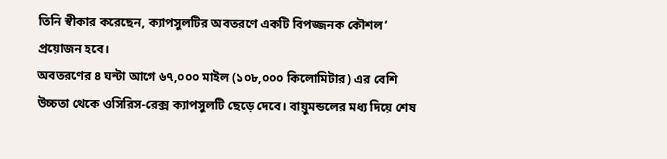তিনি স্বীকার করেছেন, ক্যাপসুলটির অবতরণে একটি বিপজ্জনক কৌশল’ প্রয়োজন হবে।
অবতরণের ৪ ঘন্টা আগে ৬৭,০০০ মাইল (১০৮,০০০ কিলোমিটার) এর বেশি উচ্চতা থেকে ওসিরিস-রেক্স ক্যাপসুলটি ছেড়ে দেবে। বায়ুমন্ডলের মধ্য দিয়ে শেষ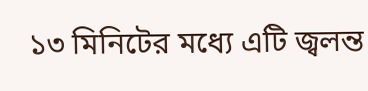১৩ মিনিটের মধ্যে এটি জ্বলন্ত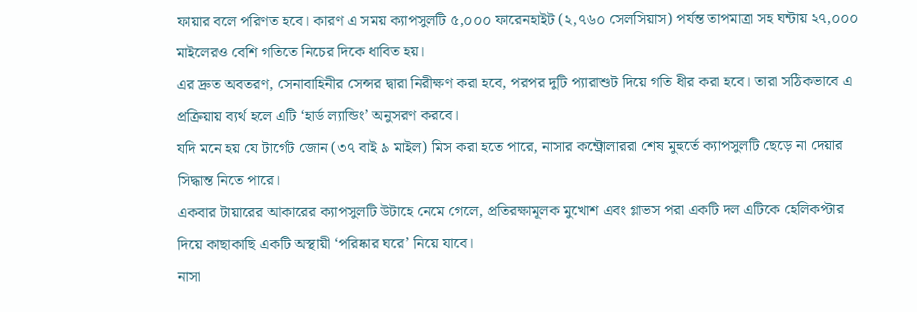ফায়ার বলে পরিণত হবে। কারণ এ সময় ক্যাপসুলটি ৫,০০০ ফারেনহাইট (২,৭৬০ সেলসিয়াস) পর্যন্ত তাপমাত্রা সহ ঘন্টায় ২৭,০০০ মাইলেরও বেশি গতিতে নিচের দিকে ধাবিত হয়।
এর দ্রুত অবতরণ, সেনাবাহিনীর সেন্সর দ্বারা নিরীক্ষণ করা হবে, পরপর দুটি প্যারাশুট দিয়ে গতি ধীর করা হবে। তারা সঠিকভাবে এ প্রক্রিয়ায় ব্যর্থ হলে এটি ‘হার্ড ল্যান্ডিং’ অনুসরণ করবে।
যদি মনে হয় যে টার্গেট জোন (৩৭ বাই ৯ মাইল) মিস করা হতে পারে, নাসার কন্ট্রোলাররা শেষ মুহুর্তে ক্যাপসুলটি ছেড়ে না দেয়ার সিদ্ধান্ত নিতে পারে।
একবার টায়ারের আকারের ক্যাপসুলটি উটাহে নেমে গেলে, প্রতিরক্ষামূলক মুখোশ এবং গ্লাভস পরা একটি দল এটিকে হেলিকপ্টার দিয়ে কাছাকাছি একটি অস্থায়ী ‘পরিষ্কার ঘরে’ নিয়ে যাবে।
নাসা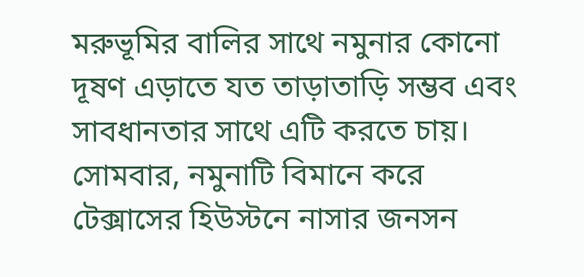মরুভূমির বালির সাথে নমুনার কোনো দূষণ এড়াতে যত তাড়াতাড়ি সম্ভব এবং সাবধানতার সাথে এটি করতে চায়।
সোমবার, নমুনাটি বিমানে করে টেক্সাসের হিউস্টনে নাসার জনসন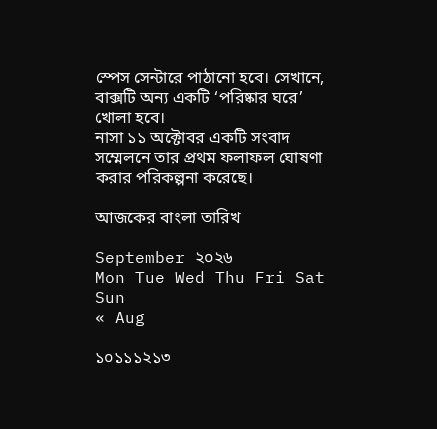স্পেস সেন্টারে পাঠানো হবে। সেখানে, বাক্সটি অন্য একটি ‘পরিষ্কার ঘরে’ খোলা হবে।
নাসা ১১ অক্টোবর একটি সংবাদ সম্মেলনে তার প্রথম ফলাফল ঘোষণা করার পরিকল্পনা করেছে।

আজকের বাংলা তারিখ

September ২০২৬
Mon Tue Wed Thu Fri Sat Sun
« Aug

১০১১১২১৩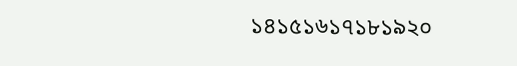১৪১৫১৬১৭১৮১৯২০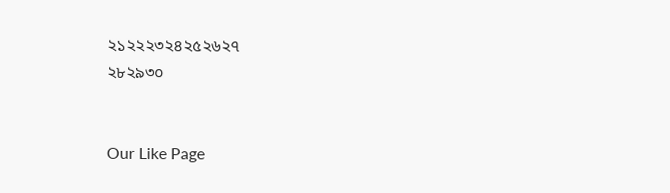২১২২২৩২৪২৫২৬২৭
২৮২৯৩০


Our Like Page